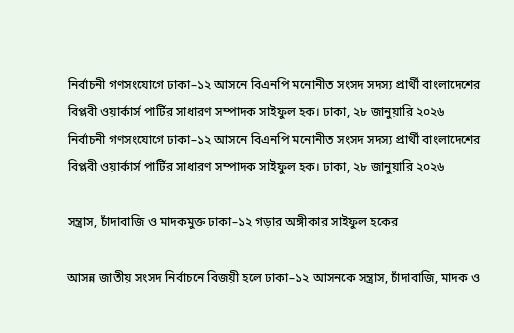নির্বাচনী গণসংযোগে ঢাকা–১২ আসনে বিএনপি মনোনীত সংসদ সদস্য প্রার্থী বাংলাদেশের বিপ্লবী ওয়ার্কার্স পার্টির সাধারণ সম্পাদক সাইফুল হক। ঢাকা, ২৮ জানুয়ারি ২০২৬
নির্বাচনী গণসংযোগে ঢাকা–১২ আসনে বিএনপি মনোনীত সংসদ সদস্য প্রার্থী বাংলাদেশের বিপ্লবী ওয়ার্কার্স পার্টির সাধারণ সম্পাদক সাইফুল হক। ঢাকা, ২৮ জানুয়ারি ২০২৬

সন্ত্রাস, চাঁদাবাজি ও মাদকমুক্ত ঢাকা–১২ গড়ার অঙ্গীকার সাইফুল হকের

আসন্ন জাতীয় সংসদ নির্বাচনে বিজয়ী হলে ঢাকা–১২ আসনকে সন্ত্রাস, চাঁদাবাজি, মাদক ও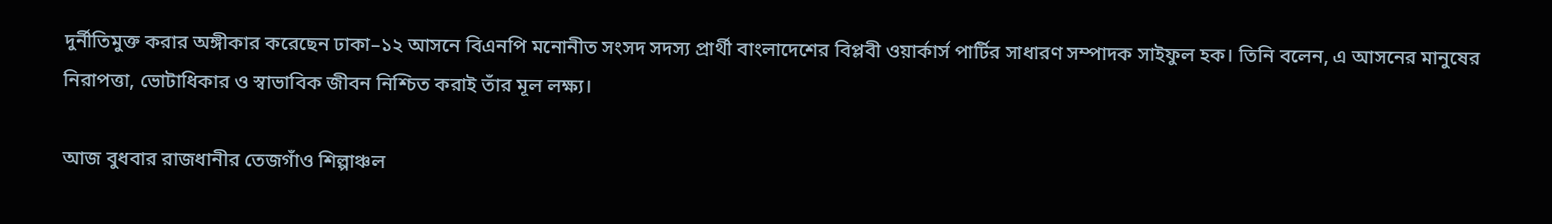দুর্নীতিমুক্ত করার অঙ্গীকার করেছেন ঢাকা–১২ আসনে বিএনপি মনোনীত সংসদ সদস্য প্রার্থী বাংলাদেশের বিপ্লবী ওয়ার্কার্স পার্টির সাধারণ সম্পাদক সাইফুল হক। তিনি বলেন, এ আসনের মানুষের নিরাপত্তা, ভোটাধিকার ও স্বাভাবিক জীবন নিশ্চিত করাই তাঁর মূল লক্ষ্য।

আজ বুধবার রাজধানীর তেজগাঁও শিল্পাঞ্চল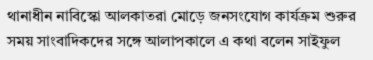থানাধীন নাবিস্কো আলকাতরা মোড়ে জনসংযোগ কার্যক্রম শুরুর সময় সাংবাদিকদের সঙ্গে আলাপকালে এ কথা বলেন সাইফুল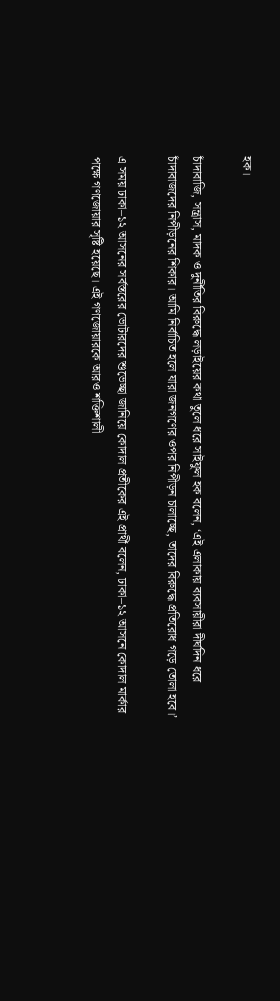হক।

চাঁদাবাজি, সন্ত্রাস, মাদক ও দুর্নীতির বিরুদ্ধে লড়াইয়ের কথা তুলে ধরে সাইফুল হক বলেন, ‘এই এলাকায় ব্যবসায়ীরা দীর্ঘদিন ধরে চাঁদাবাজদের নিপীড়নের শিকার। আমি নির্বাচিত হলে যারা জনগণের ওপর নিপীড়ন চালাচ্ছে, তাদের বিরুদ্ধে প্রতিরোধ গড়ে তোলা হবে।’

এ সময় ঢাকা–১২ আসনের সর্বস্তরের ভোটারদের শুভেচ্ছা জানিয়ে কোদাল প্রতীকের এই প্রার্থী বলেন, ঢাকা–১২ আসনে কোদাল মার্কার পক্ষে গণজোয়ার সৃষ্টি হয়েছে। এই গণজোয়ারকে আরও শক্তিশালী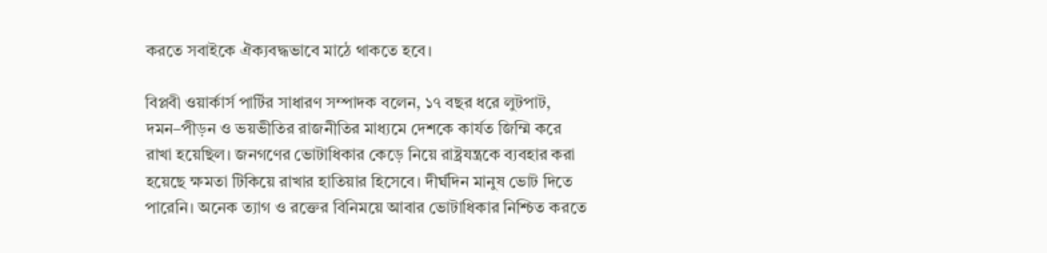করতে সবাইকে ঐক্যবদ্ধভাবে মাঠে থাকতে হবে।

বিপ্লবী ওয়ার্কার্স পার্টির সাধারণ সম্পাদক বলেন, ১৭ বছর ধরে লুটপাট, দমন–পীড়ন ও ভয়ভীতির রাজনীতির মাধ্যমে দেশকে কার্যত জিম্মি করে রাখা হয়েছিল। জনগণের ভোটাধিকার কেড়ে নিয়ে রাষ্ট্রযন্ত্রকে ব্যবহার করা হয়েছে ক্ষমতা টিকিয়ে রাখার হাতিয়ার হিসেবে। দীর্ঘদিন মানুষ ভোট দিতে পারেনি। অনেক ত্যাগ ও রক্তের বিনিময়ে আবার ভোটাধিকার নিশ্চিত করতে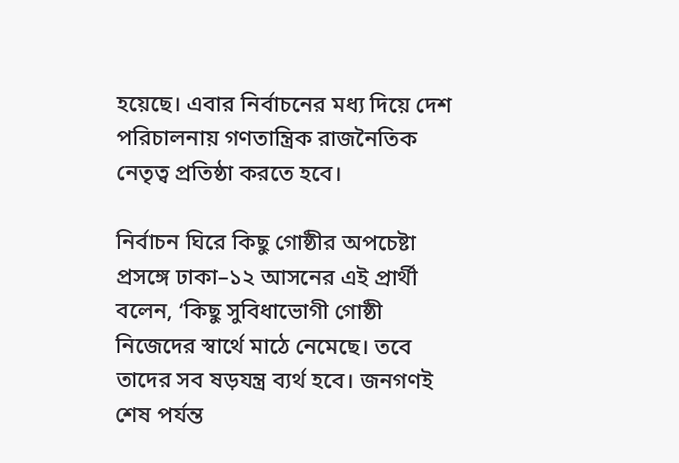হয়েছে। এবার নির্বাচনের মধ্য দিয়ে দেশ পরিচালনায় গণতান্ত্রিক রাজনৈতিক নেতৃত্ব প্রতিষ্ঠা করতে হবে।

নির্বাচন ঘিরে কিছু গোষ্ঠীর অপচেষ্টা প্রসঙ্গে ঢাকা–১২ আসনের এই প্রার্থী বলেন, ‘কিছু সুবিধাভোগী গোষ্ঠী নিজেদের স্বার্থে মাঠে নেমেছে। তবে তাদের সব ষড়যন্ত্র ব্যর্থ হবে। জনগণই শেষ পর্যন্ত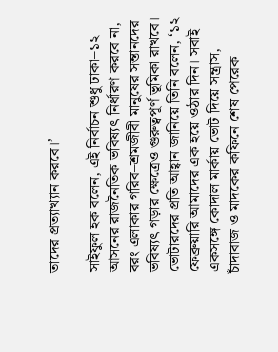তাদের প্রত্যাখ্যান করবে।’

সাইফুল হক বলেন, এই নির্বাচন শুধু ঢাকা–১২ আসনের রাজনৈতিক ভবিষ্যৎ নির্ধারণ করবে না, বরং এলাকার গরিব–শ্রমজীবী মানুষের সন্তানদের ভবিষ্যৎ গড়ার ক্ষেত্রেও গুরুত্বপূর্ণ ভূমিকা রাখবে। ভোটারদের প্রতি আহ্বান জানিয়ে তিনি বলেন, ‘১২ ফেব্রুয়ারি আমাদের এক হয়ে ওঠার দিন। সবাই একসঙ্গে কোদাল মার্কায় ভোট দিয়ে সন্ত্রাস, চাঁদাবাজ ও মাদকের কফিনে শেষ পেরেক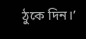ঠুকে দিন।’